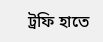ট্রফি হাতে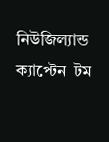নিউজিল্যান্ড ক্যাপ্টেন  টম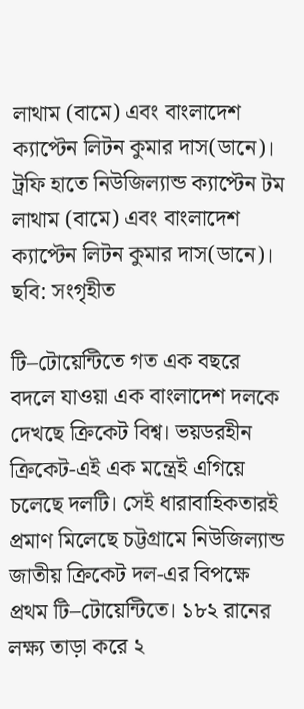লাথাম (বামে) এবং বাংলাদেশ ক্যাপ্টেন লিটন কুমার দাস(ডানে)।
ট্রফি হাতে নিউজিল্যান্ড ক্যাপ্টেন টম লাথাম (বামে) এবং বাংলাদেশ ক্যাপ্টেন লিটন কুমার দাস(ডানে)।   ছবি: সংগৃহীত

টি–টোয়েন্টিতে গত এক বছরে বদলে যাওয়া এক বাংলাদেশ দলকে দেখছে ক্রিকেট বিশ্ব। ভয়ডরহীন ক্রিকেট-এই এক মন্ত্রেই এগিয়ে চলেছে দলটি। সেই ধারাবাহিকতারই প্রমাণ মিলেছে চট্টগ্রামে নিউজিল্যান্ড জাতীয় ক্রিকেট দল-এর বিপক্ষে প্রথম টি–টোয়েন্টিতে। ১৮২ রানের লক্ষ্য তাড়া করে ২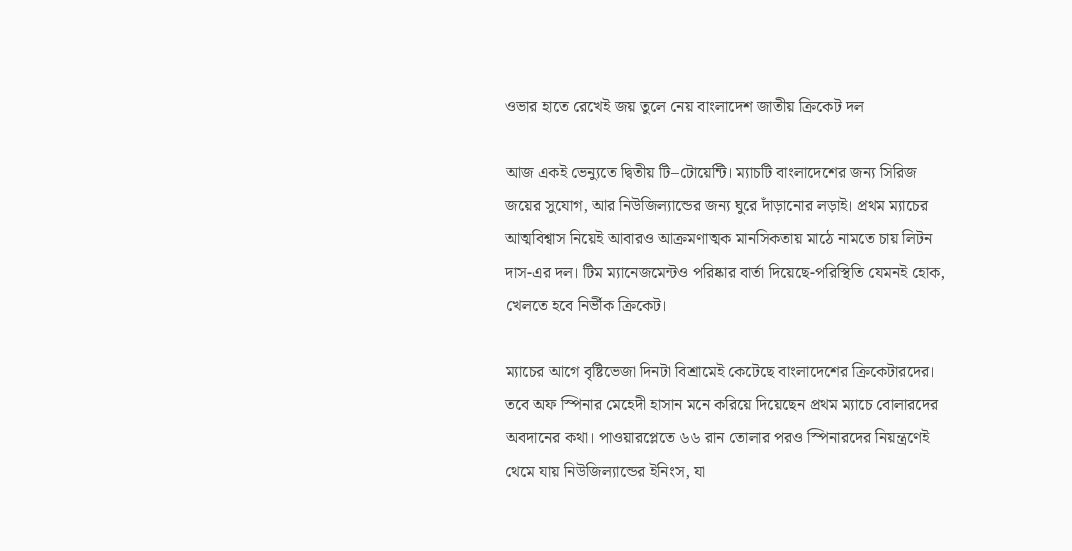ওভার হাতে রেখেই জয় তুলে নেয় বাংলাদেশ জাতীয় ক্রিকেট দল

আজ একই ভেন্যুতে দ্বিতীয় টি–টোয়েন্টি। ম্যাচটি বাংলাদেশের জন্য সিরিজ জয়ের সুযোগ, আর নিউজিল্যান্ডের জন্য ঘুরে দাঁড়ানোর লড়াই। প্রথম ম্যাচের আত্মবিশ্বাস নিয়েই আবারও আক্রমণাত্মক মানসিকতায় মাঠে নামতে চায় লিটন দাস-এর দল। টিম ম্যানেজমেন্টও পরিষ্কার বার্তা দিয়েছে-পরিস্থিতি যেমনই হোক, খেলতে হবে নির্ভীক ক্রিকেট।

ম্যাচের আগে বৃষ্টিভেজা দিনটা বিশ্রামেই কেটেছে বাংলাদেশের ক্রিকেটারদের। তবে অফ স্পিনার মেহেদী হাসান মনে করিয়ে দিয়েছেন প্রথম ম্যাচে বোলারদের অবদানের কথা। পাওয়ারপ্লেতে ৬৬ রান তোলার পরও স্পিনারদের নিয়ন্ত্রণেই থেমে যায় নিউজিল্যান্ডের ইনিংস, যা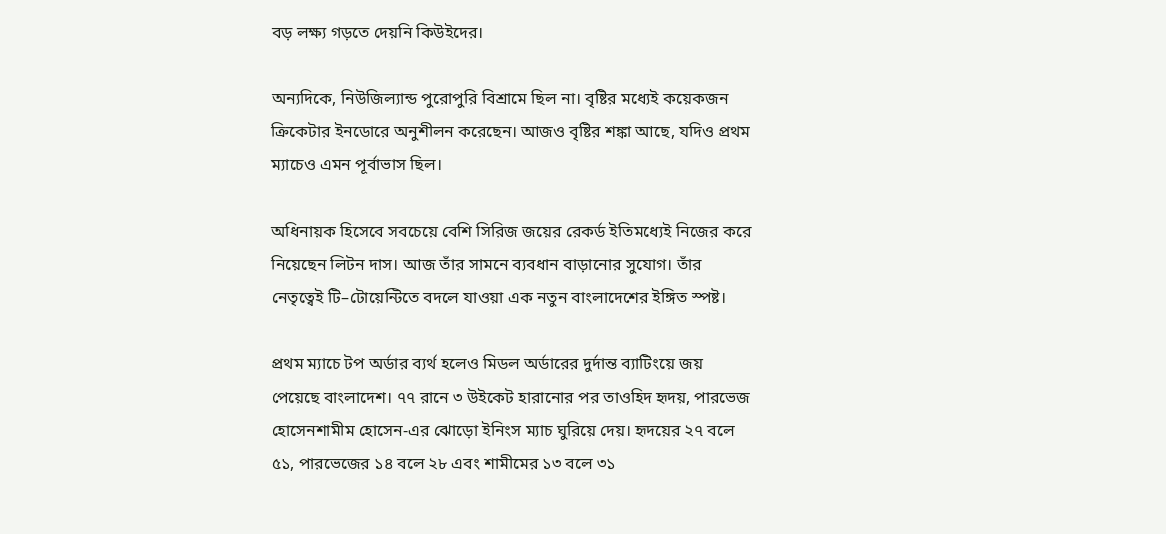বড় লক্ষ্য গড়তে দেয়নি কিউইদের।

অন্যদিকে, নিউজিল্যান্ড পুরোপুরি বিশ্রামে ছিল না। বৃষ্টির মধ্যেই কয়েকজন ক্রিকেটার ইনডোরে অনুশীলন করেছেন। আজও বৃষ্টির শঙ্কা আছে, যদিও প্রথম ম্যাচেও এমন পূর্বাভাস ছিল।

অধিনায়ক হিসেবে সবচেয়ে বেশি সিরিজ জয়ের রেকর্ড ইতিমধ্যেই নিজের করে নিয়েছেন লিটন দাস। আজ তাঁর সামনে ব্যবধান বাড়ানোর সুযোগ। তাঁর নেতৃত্বেই টি–টোয়েন্টিতে বদলে যাওয়া এক নতুন বাংলাদেশের ইঙ্গিত স্পষ্ট।

প্রথম ম্যাচে টপ অর্ডার ব্যর্থ হলেও মিডল অর্ডারের দুর্দান্ত ব্যাটিংয়ে জয় পেয়েছে বাংলাদেশ। ৭৭ রানে ৩ উইকেট হারানোর পর তাওহিদ হৃদয়, পারভেজ হোসেনশামীম হোসেন-এর ঝোড়ো ইনিংস ম্যাচ ঘুরিয়ে দেয়। হৃদয়ের ২৭ বলে ৫১, পারভেজের ১৪ বলে ২৮ এবং শামীমের ১৩ বলে ৩১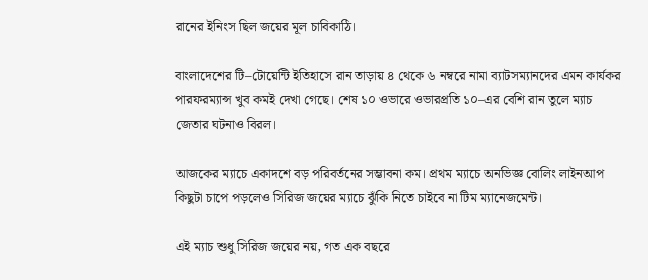রানের ইনিংস ছিল জয়ের মূল চাবিকাঠি।

বাংলাদেশের টি–টোয়েন্টি ইতিহাসে রান তাড়ায় ৪ থেকে ৬ নম্বরে নামা ব্যাটসম্যানদের এমন কার্যকর পারফরম্যান্স খুব কমই দেখা গেছে। শেষ ১০ ওভারে ওভারপ্রতি ১০–এর বেশি রান তুলে ম্যাচ জেতার ঘটনাও বিরল।

আজকের ম্যাচে একাদশে বড় পরিবর্তনের সম্ভাবনা কম। প্রথম ম্যাচে অনভিজ্ঞ বোলিং লাইনআপ কিছুটা চাপে পড়লেও সিরিজ জয়ের ম্যাচে ঝুঁকি নিতে চাইবে না টিম ম্যানেজমেন্ট।

এই ম্যাচ শুধু সিরিজ জয়ের নয়, গত এক বছরে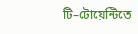টি–টোয়েন্টিতে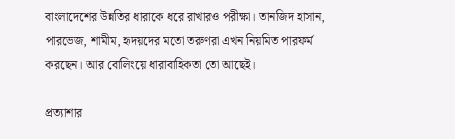বাংলাদেশের উন্নতির ধারাকে ধরে রাখারও পরীক্ষা। তানজিদ হাসান, পারভেজ, শামীম, হৃদয়দের মতো তরুণরা এখন নিয়মিত পারফর্ম করছেন। আর বোলিংয়ে ধারাবাহিকতা তো আছেই।

প্রত্যাশার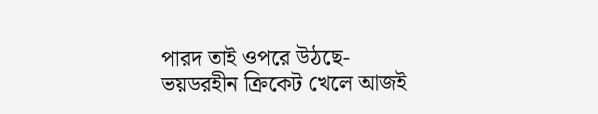পারদ তাই ওপরে উঠছে-ভয়ডরহীন ক্রিকেট খেলে আজই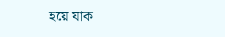হয়ে যাক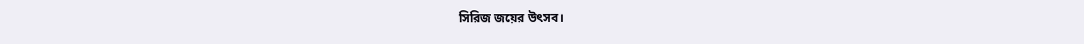সিরিজ জয়ের উৎসব।